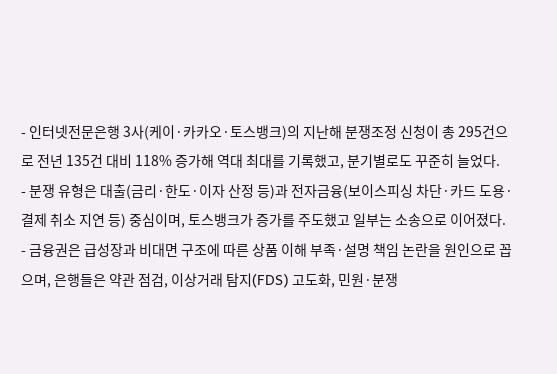- 인터넷전문은행 3사(케이·카카오·토스뱅크)의 지난해 분쟁조정 신청이 총 295건으로 전년 135건 대비 118% 증가해 역대 최대를 기록했고, 분기별로도 꾸준히 늘었다.
- 분쟁 유형은 대출(금리·한도·이자 산정 등)과 전자금융(보이스피싱 차단·카드 도용·결제 취소 지연 등) 중심이며, 토스뱅크가 증가를 주도했고 일부는 소송으로 이어졌다.
- 금융권은 급성장과 비대면 구조에 따른 상품 이해 부족·설명 책임 논란을 원인으로 꼽으며, 은행들은 약관 점검, 이상거래 탐지(FDS) 고도화, 민원·분쟁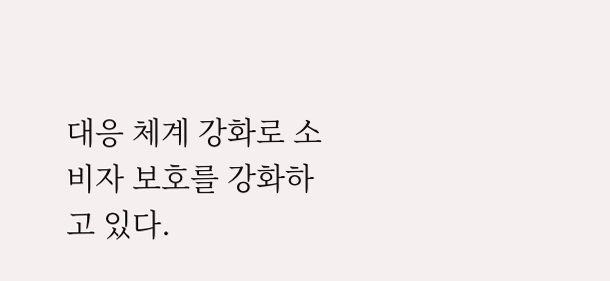대응 체계 강화로 소비자 보호를 강화하고 있다.